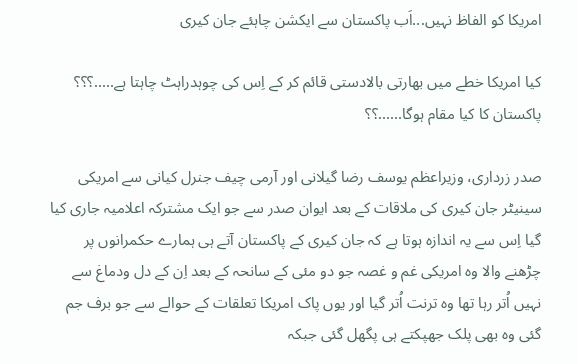امریکا کو الفاظ نہیں...اَب پاکستان سے ایکشن چاہئے جان کیری

کیا امریکا خطے میں بھارتی بالادستی قائم کر کے اِس کی چوہدراہٹ چاہتا ہے.....؟؟؟
پاکستان کا کیا مقام ہوگا......؟؟

صدر زرداری، وزیراعظم یوسف رضا گیلانی اور آرمی چیف جنرل کیانی سے امریکی سینیٹر جان کیری کی ملاقات کے بعد ایوان صدر سے جو ایک مشترکہ اعلامیہ جاری کیا گیا اِس سے یہ اندازہ ہوتا ہے کہ جان کیری کے پاکستان آتے ہی ہمارے حکمرانوں پر چڑھنے والا وہ امریکی غم و غصہ جو دو مئی کے سانحہ کے بعد اِن کے دل ودماغ سے نہیں اُتر رہا تھا وہ ترنت اُتر گیا اور یوں پاک امریکا تعلقات کے حوالے سے جو برف جم گئی وہ بھی پلک جھپکتے ہی پگھل گئی جبکہ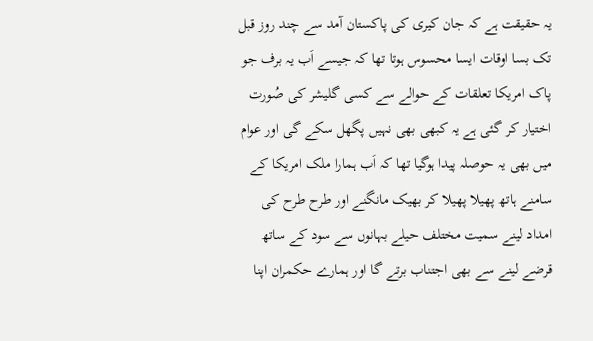یہ حقیقت ہے کہ جان کیری کی پاکستان آمد سے چند روز قبل تک بسا اوقات ایسا محسوس ہوتا تھا کہ جیسے اَب یہ برف جو پاک امریکا تعلقات کے حوالے سے کسی گلیشر کی صُورت اختیار کر گئی ہے یہ کبھی بھی نہیں پگھل سکے گی اور عوام میں بھی یہ حوصلہ پیدا ہوگیا تھا کہ اَب ہمارا ملک امریکا کے سامنے ہاتھ پھیلا پھیلا کر بھیک مانگنے اور طرح طرح کی امداد لینے سمیت مختلف حیلے بہانوں سے سود کے ساتھ قرضے لینے سے بھی اجتناب برتے گا اور ہمارے حکمران اپنا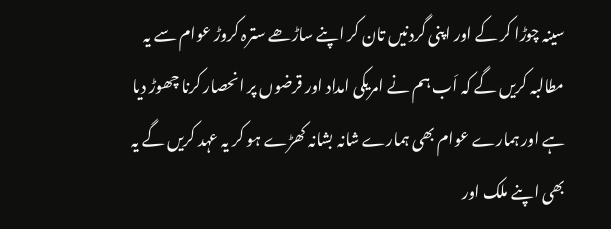سینہ چوڑا کر کے اور اپنی گردنیں تان کر اپنے ساڑھے سترہ کروڑ عوام سے یہ مطالبہ کریں گے کہ اَب ہم نے امریکی امداد اور قرضوں پر انحصار کرنا چھوڑ دیا ہے اور ہمارے عوام بھی ہمارے شانہ بشانہ کھڑے ہو کر یہ عہد کریں گے یہ بھی اپنے ملک اور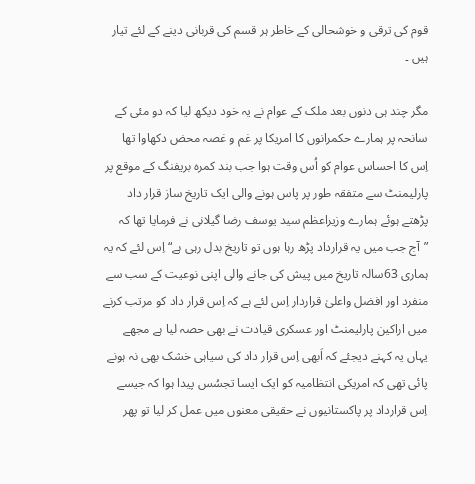قوم کی ترقی و خوشحالی کے خاطر ہر قسم کی قربانی دینے کے لئے تیار ہیں ۔

مگر چند ہی دنوں بعد ملک کے عوام نے یہ خود دیکھ لیا کہ دو مئی کے سانحہ پر ہمارے حکمرانوں کا امریکا پر غم و غصہ محض دکھاوا تھا اِس کا احساس عوام کو اُس وقت ہوا جب بند کمرہ بریفنگ کے موقع پر پارلیمنٹ سے متفقہ طور پر پاس ہونے والی ایک تاریخ ساز قرار داد پڑھتے ہوئے ہمارے وزیراعظم سید یوسف رضا گیلانی نے فرمایا تھا کہ ”آج جب میں یہ قرارداد پڑھ رہا ہوں تو تاریخ بدل رہی ہے“ اِس لئے کہ یہ ہماری 63سالہ تاریخ میں پیش کی جانے والی اپنی نوعیت کے سب سے منفرد اور افضل واعلیٰ قراردار اِس لئے ہے کہ اِس قرار داد کو مرتب کرنے میں اراکین پارلیمنٹ اور عسکری قیادت نے بھی حصہ لیا ہے مجھے یہاں یہ کہنے دیجئے کہ اَبھی اِس قرار داد کی سیاہی خشک بھی نہ ہونے پائی تھی کہ امریکی انتظامیہ کو ایک ایسا تجسُس پیدا ہوا کہ جیسے اِس قرارداد پر پاکستانیوں نے حقیقی معنوں میں عمل کر لیا تو پھر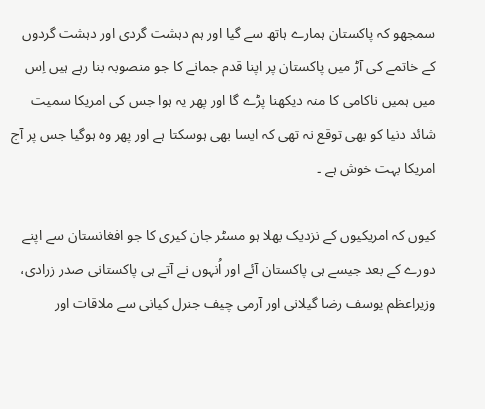سمجھو کہ پاکستان ہمارے ہاتھ سے گیا اور ہم دہشت گردی اور دہشت گردوں کے خاتمے کی آڑ میں پاکستان پر اپنا قدم جمانے کا جو منصوبہ بنا رہے ہیں اِس میں ہمیں ناکامی کا منہ دیکھنا پڑے گا اور پھر یہ ہوا جس کی امریکا سمیت شائد دنیا کو بھی توقع نہ تھی کہ ایسا بھی ہوسکتا ہے اور پھر وہ ہوگیا جس پر آج امریکا بہت خوش ہے ۔

کیوں کہ امریکیوں کے نزدیک بھلا ہو مسٹر جان کیری کا جو افغانستان سے اپنے دورے کے بعد جیسے ہی پاکستان آئے اور اُنہوں نے آتے ہی پاکستانی صدر زرادی، وزیراعظم یوسف رضا گیلانی اور آرمی چیف جنرل کیانی سے ملاقات اور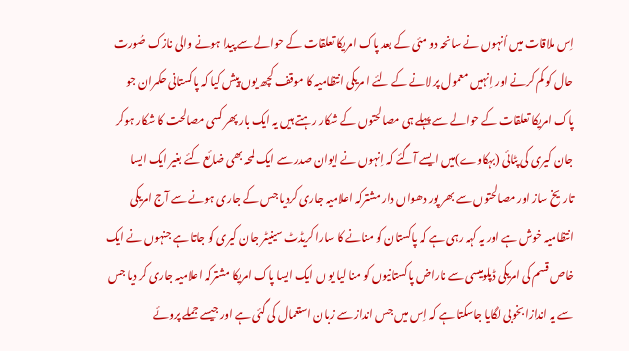اِس ملاقات میں اُنہوں نے سانحہ دو مئی کے بعد پاک امریکا تعلقات کے حوالے سے پیدا ہونے والی نازک صُورت حال کو کم کرنے اور اِنہیں معمول پر لانے کے لئے ا مریکی انتظامیہ کا موقف کچھ یوں پیش کیا کہ پاکستانی حکمران جو پاک امریکا تعلقات کے حوالے سے پہلے ہی مصالحتوں کے شکار رہتے ہیں یہ ایک بار پھر کسی مصالحت کا شکار ہوکر جان کیری کی پٹائی (بہکاوے)میں ایسے آگئے کہ اِنہوں نے ایوان صدر سے ایک لمحہ بھی ضائع کئے بغیر ایک ایسا تاریخ ساز اور مصالحتوں سے بھر پور دھواں دار مشترکہ اعلامیہ جاری کردیا جس کے جاری ہونے سے آج امریکی انتظامیہ خوش ہے اور یہ کہہ رہی ہے کہ پاکستان کو منانے کا سارا کریڈٹ سینیٹر جان کیری کو جاتا ہے جنہوں نے ایک خاص قسم کی امریکی ڈپلومیسی سے ناراض پاکستانیوں کو منا لیا یو ں ایک ایسا پاک امریکا مشترکہ اعلامیہ جاری کر دیا جس سے یہ اندازا بخوبی لگایا جاسکتا ہے کہ اِس میں جس انداز سے زبان استعمال کی گئی ہے اور جیسے جملے پروئے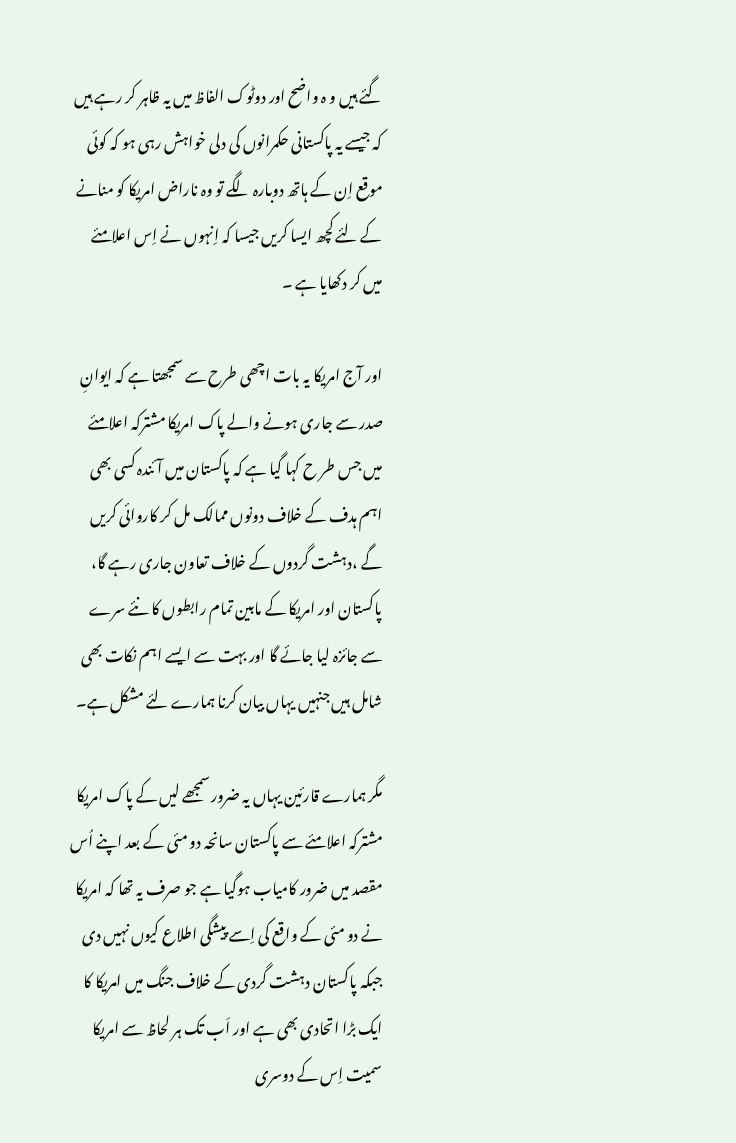گئے ہیں و ہ واضح اور دوٹوک الفاظ میں یہ ظاہر کر رہے ہیں کہ جیسے یہ پاکستانی حکمرانوں کی دلی خواہش رہی ہو کہ کوئی موقع اِن کے ہاتھ دوبارہ لگے تو وہ ناراض امریکا کو منانے کے لئے کچھ ایسا کریں جیسا کہ اِنہوں نے اِس اعلامئے میں کر دکھایا ہے ۔

اور آج امریکا یہ بات اچھی طرح سے سمجھتا ہے کہ ایوانِ صدر سے جاری ہونے والے پاک امریکا مشترکہ اعلامئے میں جس طر ح کہا گیا ہے کہ پاکستان میں آئندہ کسی بھی اہم ہدف کے خلاف دونوں ممالک مل کر کاروائی کریں گے ،دہشت گردوں کے خلاف تعاون جاری رہے گا، پاکستان اور امریکا کے مابین تمام رابطوں کا نئے سرے سے جائزہ لیا جائے گا اور بہت سے ایسے اہم نکات بھی شامل ہیں جنہیں یہاں بیان کرنا ہمارے لئے مشکل ہے۔

مگر ہمارے قارئین یہاں یہ ضرور سمجھے لیں کے پاک امریکا مشترکہ اعلامئے سے پاکستان سانحہ دو مئی کے بعد اپنے اُس مقصد میں ضرور کامیاب ہوگیا ہے جو صرف یہ تھا کہ امریکا نے دو مئی کے واقع کی اِسے پیشگی اطلاع کیوں نہیں دی جبکہ پاکستان دہشت گردی کے خلاف جنگ میں امریکا کا ایک بڑا اتحادی بھی ہے اور اَب تک ہر لحاظ سے امریکا سمیت اِس کے دوسری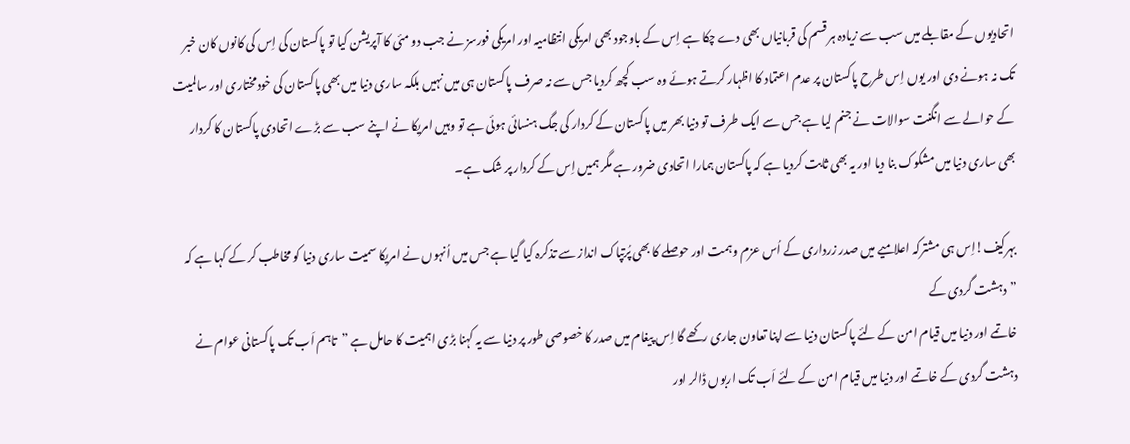اتحادیوں کے مقابلے میں سب سے زیادہ ہر قسم کی قربانیاں بھی دے چکا ہے اِس کے باوجود بھی امریکی انتظامیہ اور امریکی فورسز نے جب دو مئی کا آپریشن کیا تو پاکستان کی اِس کی کانوں کان خبر تک نہ ہونے دی اور یوں اِس طرح پاکستان پر عدم اعتماد کا اظہار کرتے ہوئے وہ سب کچھ کردیا جس سے نہ صرف پاکستان ہی میں نہیں بلکہ ساری دنیا میں بھی پاکستان کی خودمختاری اور سالمیت کے حوالے سے انگنت سوالات نے جنم لیا ہے جس سے ایک طرف تو دنیا بھر میں پاکستان کے کردار کی جگ ہنسائی ہوئی ہے تو وہیں امریکا نے اپنے سب سے بڑے اتحادی پاکستان کا کردار بھی ساری دنیا میں مشکوک بنا دیا اور یہ بھی ثابت کردیا ہے کہ پاکستان ہمارا اتحادی ضرور ہے مگر ہمیں اِس کے کردار پر شک ہے۔

بہرکیف!اِس ہی مشترکہ اعلامیے میں صدر زرداری کے اُس عزم وہمت اور حوصلے کا بھی پُرتپاک انداز سے تذکرہ کیا گیا ہے جس میں اُنہوں نے امریکا سمیت ساری دنیا کو مخاطب کر کے کہا ہے کہ ”دہشت گردی کے
خاتمے اور دنیا میں قیام امن کے لئے پاکستان دنیا سے اپنا تعاون جاری رکھے گا اِس پیغام میں صدر کا خصوصی طور پر دنیا سے یہ کہنا بڑی اہمیت کا حامل ہے ”تاہم اَب تک پاکستانی عوام نے دہشت گردی کے خاتمے اور دنیا میں قیام امن کے لئے اَب تک اربوں ڈالر اور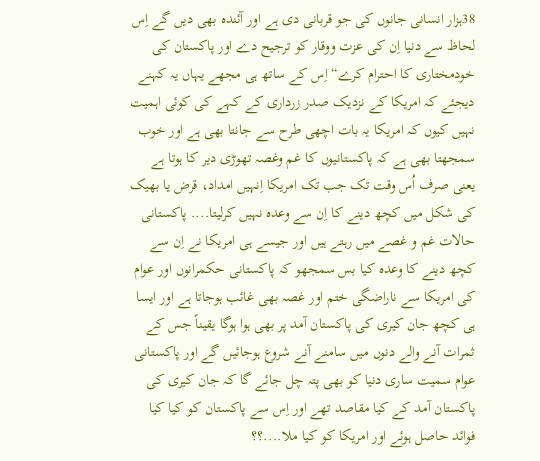38ہزار انسانی جانوں کی جو قربانی دی ہے اور آئندہ بھی دیں گے اِس لحاظ سے دنیا اِن کی عزت ووقار کو ترجیح دے اور پاکستان کی خودمختاری کا احترام کرے“ اِس کے ساتھ ہی مجھے یہاں یہ کہنے دیجئے کہ امریکا کے نزدیک صدر زرداری کے کہے کی کوئی اہمیت نہیں کیوں کہ امریکا یہ بات اچھی طرح سے جانتا بھی ہے اور خوب سمجھتا بھی ہے کہ پاکستانیوں کا غم وغصہ تھوڑی دیر کا ہوتا ہے یعنی صرف اُس وقت تک جب تک امریکا اِنہیں امداد، قرض یا بھیک کی شکل میں کچھ دینے کا اِن سے وعدہ نہیں کرلیتا.... پاکستانی حالات غم و غصے میں رہتے ہیں اور جیسے ہی امریکا نے اِن سے کچھ دینے کا وعدہ کیا بس سمجھو کہ پاکستانی حکمرانوں اور عوام کی امریکا سے ناراضگی ختم اور غصہ بھی غائب ہوجاتا ہے اور ایسا ہی کچھ جان کیری کی پاکستان آمد پر بھی ہوا ہوگا یقیناً جس کے ثمرات آنے والے دنوں میں سامنے آنے شروع ہوجائیں گے اور پاکستانی عوام سمیت ساری دنیا کو بھی پتہ چل جائے گا کہ جان کیری کی پاکستان آمد کے کیا مقاصد تھے اور اِس سے پاکستان کو کیا کیا فوائد حاصل ہوئے اور امریکا کو کیا ملا....؟؟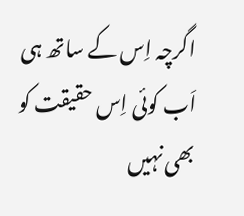اگرچہ اِس کے ساتھ ہی اَب کوئی اِس حقیقت کو بھی نہیں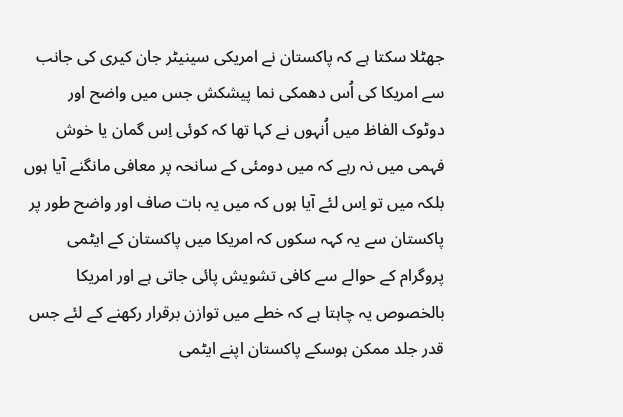جھٹلا سکتا ہے کہ پاکستان نے امریکی سینیٹر جان کیری کی جانب سے امریکا کی اُس دھمکی نما پیشکش جس میں واضح اور دوٹوک الفاظ میں اُنہوں نے کہا تھا کہ کوئی اِس گمان یا خوش فہمی میں نہ رہے کہ میں دومئی کے سانحہ پر معافی مانگنے آیا ہوں بلکہ میں تو اِس لئے آیا ہوں کہ میں یہ بات صاف اور واضح طور پر پاکستان سے یہ کہہ سکوں کہ امریکا میں پاکستان کے ایٹمی پروگرام کے حوالے سے کافی تشویش پائی جاتی ہے اور امریکا بالخصوص یہ چاہتا ہے کہ خطے میں توازن برقرار رکھنے کے لئے جس قدر جلد ممکن ہوسکے پاکستان اپنے ایٹمی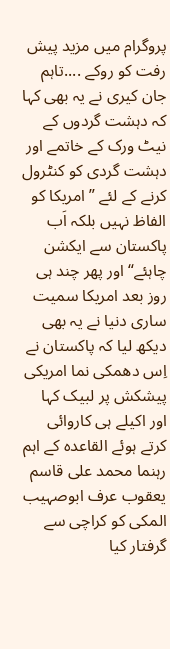پروگرام میں مزید پیش رفت کو روکے ....تاہم جان کیری نے یہ بھی کہا کہ دہشت گردوں کے نیٹ ورک کے خاتمے اور دہشت گردی کو کنٹرول کرنے کے لئے ”امریکا کو الفاظ نہیں بلکہ اَب پاکستان سے ایکشن چاہئے“ اور پھر چند ہی روز بعد امریکا سمیت ساری دنیا نے یہ بھی دیکھ لیا کہ پاکستان نے اِس دھمکی نما امریکی پیشکش پر لبیک کہا اور اکیلے ہی کاروائی کرتے ہوئے القاعدہ کے اہم رہنما محمد علی قاسم یعقوب عرف ابوصہیب المکی کو کراچی سے گرفتار کیا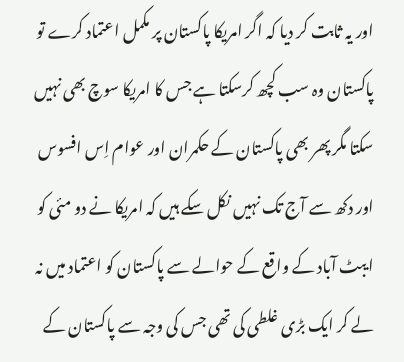اور یہ ثابت کر دیا کہ اگر امریکا پاکستان پر مکمل اعتماد کرے تو پاکستان وہ سب کچھ کرسکتا ہے جس کا امریکا سوچ بھی نہیں سکتا مگر پھر بھی پاکستان کے حکمران اور عوام اِس افسوس اور دکھ سے آج تک نہیں نکل سکے ہیں کہ امریکا نے دو مئی کو ایبٹ آباد کے واقع کے حوالے سے پاکستان کو اعتماد میں نہ لے کر ایک بڑی غلطی کی تھی جس کی وجہ سے پاکستان کے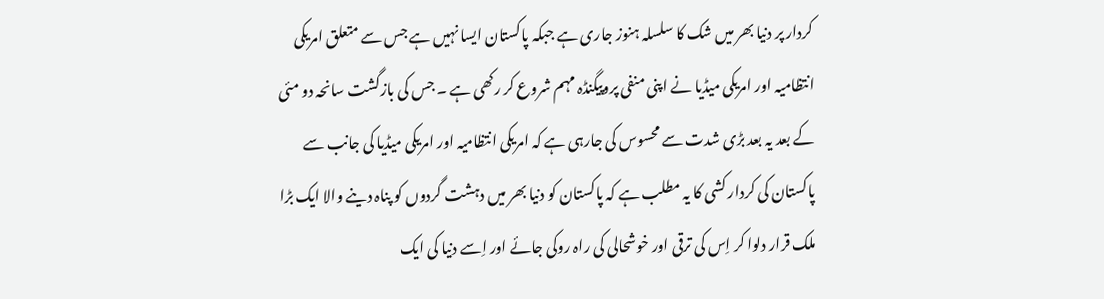کردار پر دنیا بھر میں شک کا سلسلہ ہنوز جاری ہے جبکہ پاکستان ایسا نہیں ہے جس سے متعلق امریکی انتظامیہ اور امریکی میڈیا نے اپنی منفی پروپیگنڈہ مہم شروع کر رکھی ہے ۔ جس کی بازگشت سانحہ دو مئی کے بعد یہ بعد بڑی شدت سے محسوس کی جارہی ہے کہ امریکی انتظامیہ اور امریکی میڈیا کی جانب سے پاکستان کی کردار کشی کا یہ مطلب ہے کہ پاکستان کو دنیا بھر میں دہشت گردوں کو پناہ دینے والا ایک بڑا ملک قرار دلوا کر اِس کی ترقی اور خوشحالی کی راہ روکی جائے اور اِسے دنیا کی ایک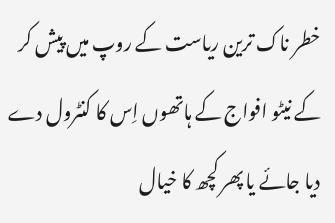خطر ناک ترین ریاست کے روپ میں پیش کر کے نیٹو افواج کے ہاتھوں اِس کا کنٹرول دے دیا جائے یا پھر کچھ کا خیال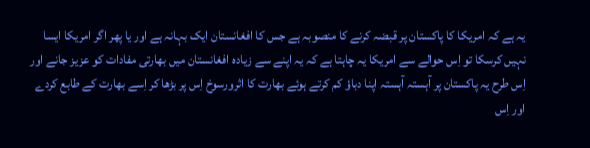یہ ہے کہ امریکا کا پاکستان پر قبضہ کرنے کا منصوبہ ہے جس کا افغانستان ایک بہانہ ہے اور یا پھر اگر امریکا ایسا نہیں کرسکا تو اِس حوالے سے امریکا یہ چاہتا ہے کہ یہ اپنے سے زیادہ افغانستان میں بھارتی مفادات کو عزیز جانے اور اِس طرح یہ پاکستان پر آہستہ آہستہ اپنا دباؤ کم کرتے ہوئے بھارت کا اثرورسوخ اِس پر بڑھا کر اِسے بھارت کے طابع کردے اور اِس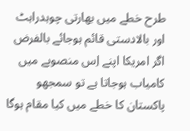طرح خطے میں بھارتی چوہدراہٹ اور بالادستی قائم ہوجائے بالفرض اگر امریکا اپنے اِس منصوبے میں کامیاب ہوجاتا ہے تو سمجھو پاکستان کا خطے میں کیا مقام ہوگا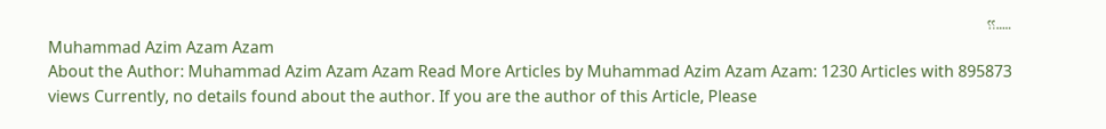.....؟؟
Muhammad Azim Azam Azam
About the Author: Muhammad Azim Azam Azam Read More Articles by Muhammad Azim Azam Azam: 1230 Articles with 895873 views Currently, no details found about the author. If you are the author of this Article, Please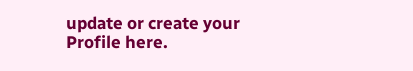update or create your Profile here.